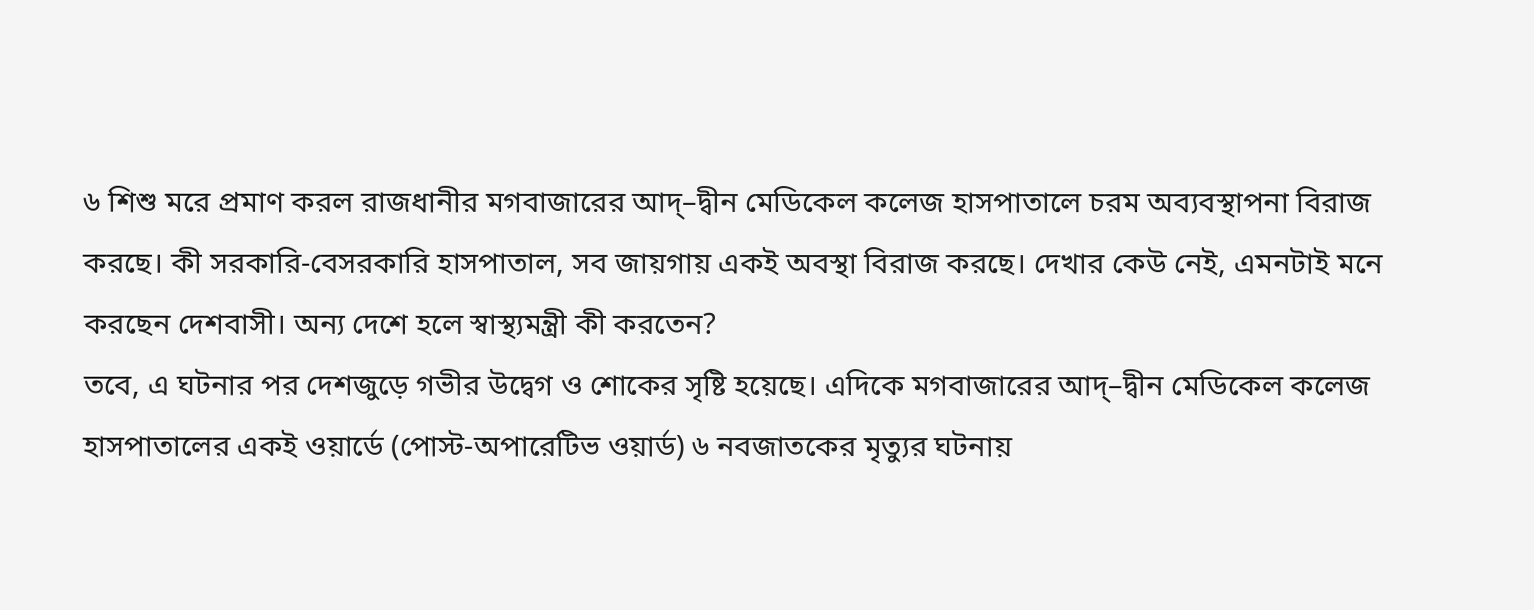৬ শিশু মরে প্রমাণ করল রাজধানীর মগবাজারের আদ্–দ্বীন মেডিকেল কলেজ হাসপাতালে চরম অব্যবস্থাপনা বিরাজ করছে। কী সরকারি-বেসরকারি হাসপাতাল, সব জায়গায় একই অবস্থা বিরাজ করছে। দেখার কেউ নেই, এমনটাই মনে করছেন দেশবাসী। অন্য দেশে হলে স্বাস্থ্যমন্ত্রী কী করতেন?
তবে, এ ঘটনার পর দেশজুড়ে গভীর উদ্বেগ ও শোকের সৃষ্টি হয়েছে। এদিকে মগবাজারের আদ্–দ্বীন মেডিকেল কলেজ হাসপাতালের একই ওয়ার্ডে (পোস্ট-অপারেটিভ ওয়ার্ড) ৬ নবজাতকের মৃত্যুর ঘটনায়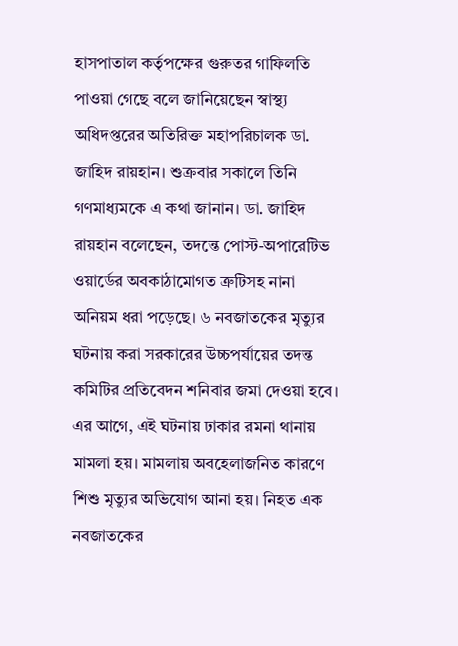হাসপাতাল কর্তৃপক্ষের গুরুতর গাফিলতি পাওয়া গেছে বলে জানিয়েছেন স্বাস্থ্য অধিদপ্তরের অতিরিক্ত মহাপরিচালক ডা. জাহিদ রায়হান। শুক্রবার সকালে তিনি গণমাধ্যমকে এ কথা জানান। ডা. জাহিদ রায়হান বলেছেন, তদন্তে পোস্ট-অপারেটিভ ওয়ার্ডের অবকাঠামোগত ত্রুটিসহ নানা অনিয়ম ধরা পড়েছে। ৬ নবজাতকের মৃত্যুর ঘটনায় করা সরকারের উচ্চপর্যায়ের তদন্ত কমিটির প্রতিবেদন শনিবার জমা দেওয়া হবে। এর আগে, এই ঘটনায় ঢাকার রমনা থানায় মামলা হয়। মামলায় অবহেলাজনিত কারণে শিশু মৃত্যুর অভিযোগ আনা হয়। নিহত এক নবজাতকের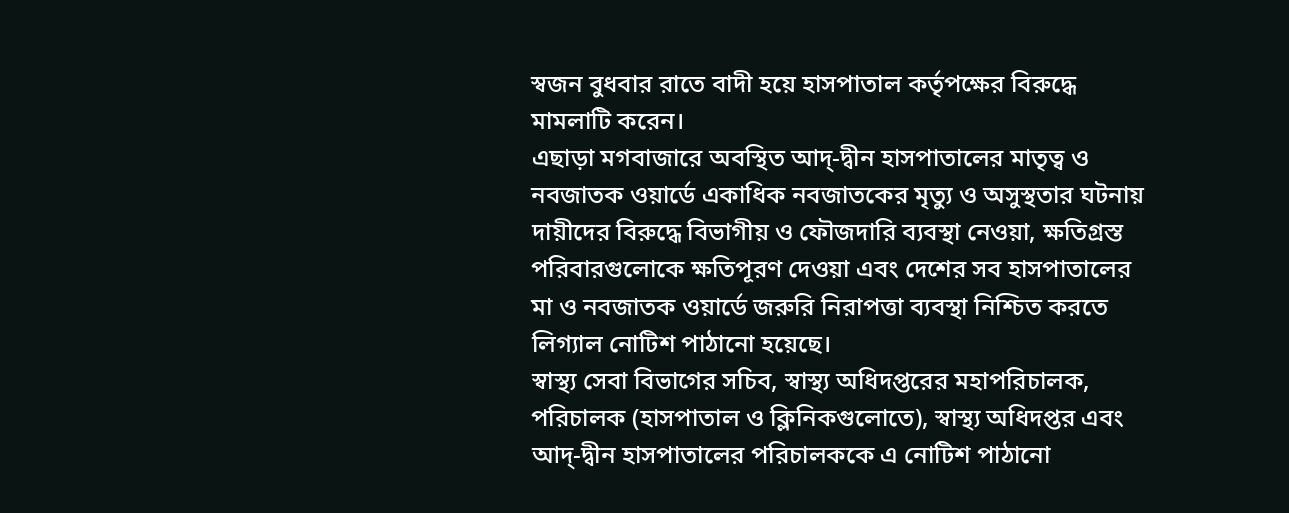স্বজন বুধবার রাতে বাদী হয়ে হাসপাতাল কর্তৃপক্ষের বিরুদ্ধে মামলাটি করেন।
এছাড়া মগবাজারে অবস্থিত আদ্-দ্বীন হাসপাতালের মাতৃত্ব ও নবজাতক ওয়ার্ডে একাধিক নবজাতকের মৃত্যু ও অসুস্থতার ঘটনায় দায়ীদের বিরুদ্ধে বিভাগীয় ও ফৌজদারি ব্যবস্থা নেওয়া, ক্ষতিগ্রস্ত পরিবারগুলোকে ক্ষতিপূরণ দেওয়া এবং দেশের সব হাসপাতালের মা ও নবজাতক ওয়ার্ডে জরুরি নিরাপত্তা ব্যবস্থা নিশ্চিত করতে লিগ্যাল নোটিশ পাঠানো হয়েছে।
স্বাস্থ্য সেবা বিভাগের সচিব, স্বাস্থ্য অধিদপ্তরের মহাপরিচালক, পরিচালক (হাসপাতাল ও ক্লিনিকগুলোতে), স্বাস্থ্য অধিদপ্তর এবং আদ্-দ্বীন হাসপাতালের পরিচালককে এ নোটিশ পাঠানো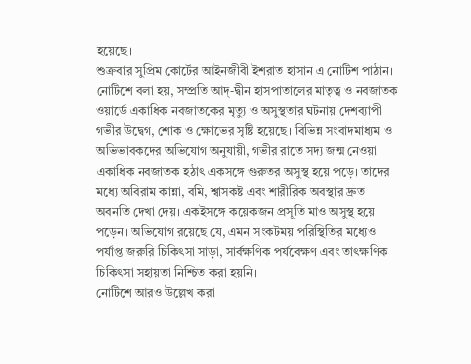হয়েছে।
শুক্রবার সুপ্রিম কোর্টের আইনজীবী ইশরাত হাসান এ নোটিশ পাঠান।
নোটিশে বলা হয়, সম্প্রতি আদ্-দ্বীন হাসপাতালের মাতৃত্ব ও নবজাতক ওয়ার্ডে একাধিক নবজাতকের মৃত্যু ও অসুস্থতার ঘটনায় দেশব্যাপী গভীর উদ্বেগ, শোক ও ক্ষোভের সৃষ্টি হয়েছে। বিভিন্ন সংবাদমাধ্যম ও অভিভাবকদের অভিযোগ অনুযায়ী, গভীর রাতে সদ্য জন্ম নেওয়া একাধিক নবজাতক হঠাৎ একসঙ্গে গুরুতর অসুস্থ হয়ে পড়ে। তাদের মধ্যে অবিরাম কান্না, বমি, শ্বাসকষ্ট এবং শারীরিক অবস্থার দ্রুত অবনতি দেখা দেয়। একইসঙ্গে কয়েকজন প্রসূতি মাও অসুস্থ হয়ে পড়েন। অভিযোগ রয়েছে যে, এমন সংকটময় পরিস্থিতির মধ্যেও পর্যাপ্ত জরুরি চিকিৎসা সাড়া, সার্বক্ষণিক পর্যবেক্ষণ এবং তাৎক্ষণিক চিকিৎসা সহায়তা নিশ্চিত করা হয়নি।
নোটিশে আরও উল্লেখ করা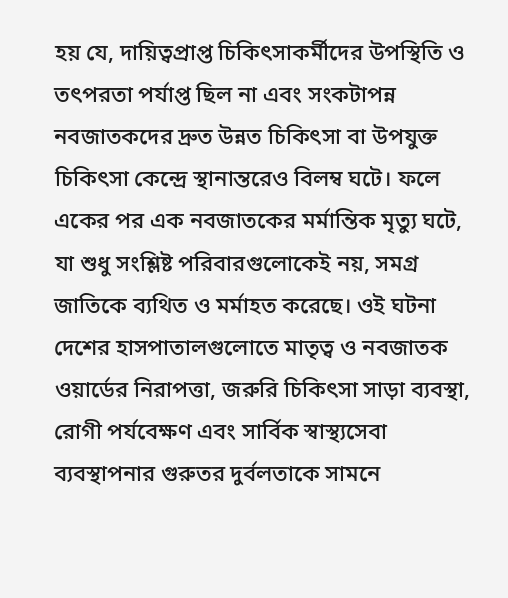হয় যে, দায়িত্বপ্রাপ্ত চিকিৎসাকর্মীদের উপস্থিতি ও তৎপরতা পর্যাপ্ত ছিল না এবং সংকটাপন্ন নবজাতকদের দ্রুত উন্নত চিকিৎসা বা উপযুক্ত চিকিৎসা কেন্দ্রে স্থানান্তরেও বিলম্ব ঘটে। ফলে একের পর এক নবজাতকের মর্মান্তিক মৃত্যু ঘটে, যা শুধু সংশ্লিষ্ট পরিবারগুলোকেই নয়, সমগ্র জাতিকে ব্যথিত ও মর্মাহত করেছে। ওই ঘটনা দেশের হাসপাতালগুলোতে মাতৃত্ব ও নবজাতক ওয়ার্ডের নিরাপত্তা, জরুরি চিকিৎসা সাড়া ব্যবস্থা, রোগী পর্যবেক্ষণ এবং সার্বিক স্বাস্থ্যসেবা ব্যবস্থাপনার গুরুতর দুর্বলতাকে সামনে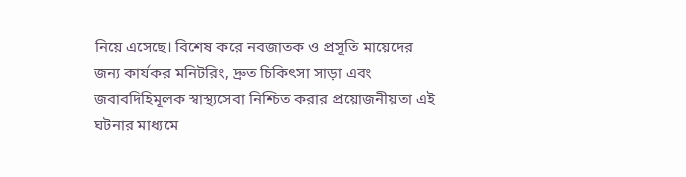নিয়ে এসেছে। বিশেষ করে নবজাতক ও প্রসূতি মায়েদের জন্য কার্যকর মনিটরিং, দ্রুত চিকিৎসা সাড়া এবং জবাবদিহিমূলক স্বাস্থ্যসেবা নিশ্চিত করার প্রয়োজনীয়তা এই ঘটনার মাধ্যমে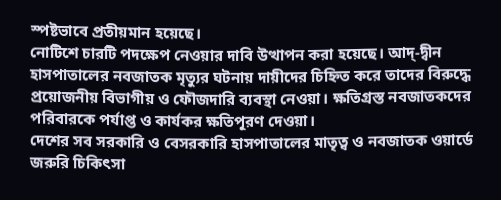স্পষ্টভাবে প্রতীয়মান হয়েছে।
নোটিশে চারটি পদক্ষেপ নেওয়ার দাবি উত্থাপন করা হয়েছে। আদ্-দ্বীন হাসপাতালের নবজাতক মৃত্যুর ঘটনায় দায়ীদের চিহ্নিত করে তাদের বিরুদ্ধে প্রয়োজনীয় বিভাগীয় ও ফৌজদারি ব্যবস্থা নেওয়া। ক্ষতিগ্রস্ত নবজাতকদের পরিবারকে পর্যাপ্ত ও কার্যকর ক্ষতিপূরণ দেওয়া।
দেশের সব সরকারি ও বেসরকারি হাসপাতালের মাতৃত্ব ও নবজাতক ওয়ার্ডে জরুরি চিকিৎসা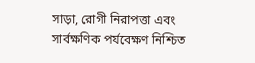সাড়া, রোগী নিরাপত্তা এবং সার্বক্ষণিক পর্যবেক্ষণ নিশ্চিত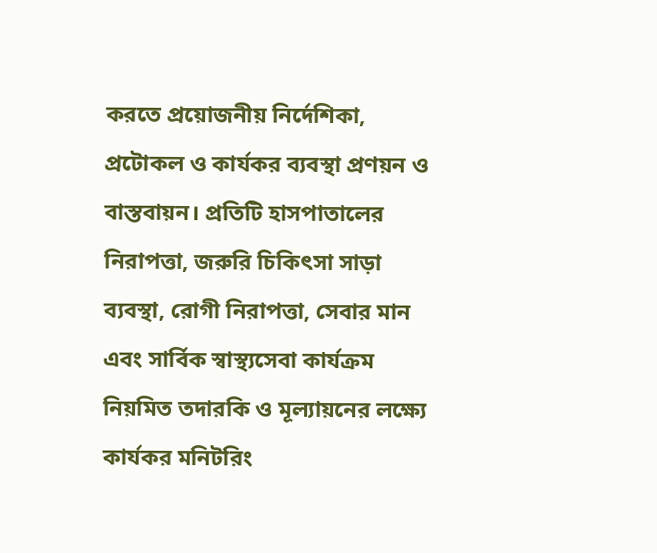করতে প্রয়োজনীয় নির্দেশিকা, প্রটোকল ও কার্যকর ব্যবস্থা প্রণয়ন ও বাস্তবায়ন। প্রতিটি হাসপাতালের নিরাপত্তা, জরুরি চিকিৎসা সাড়া ব্যবস্থা, রোগী নিরাপত্তা, সেবার মান এবং সার্বিক স্বাস্থ্যসেবা কার্যক্রম নিয়মিত তদারকি ও মূল্যায়নের লক্ষ্যে কার্যকর মনিটরিং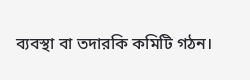ব্যবস্থা বা তদারকি কমিটি গঠন।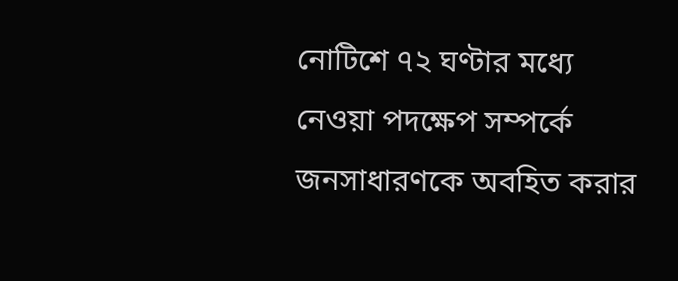নোটিশে ৭২ ঘণ্টার মধ্যে নেওয়া পদক্ষেপ সম্পর্কে জনসাধারণকে অবহিত করার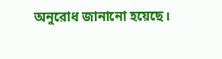অনুরোধ জানানো হয়েছে।